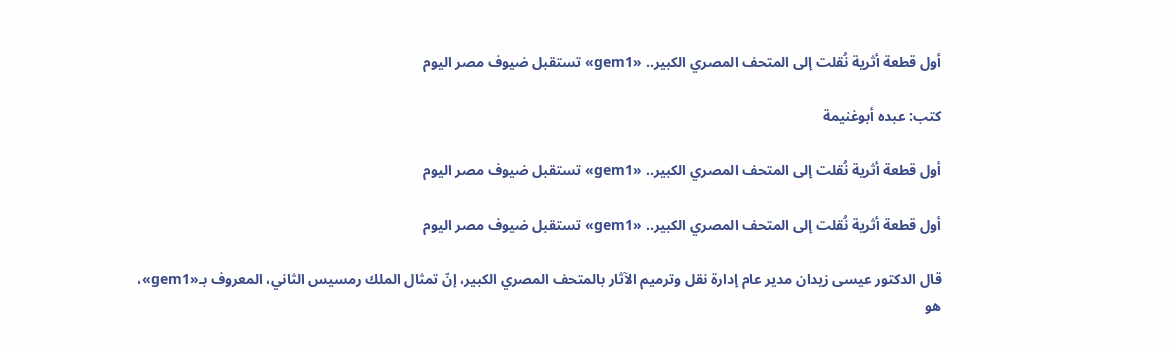أول قطعة أثرية نُقلت إلى المتحف المصري الكبير.. «gem1» تستقبل ضيوف مصر اليوم

كتب: عبده أبوغنيمة

أول قطعة أثرية نُقلت إلى المتحف المصري الكبير.. «gem1» تستقبل ضيوف مصر اليوم

أول قطعة أثرية نُقلت إلى المتحف المصري الكبير.. «gem1» تستقبل ضيوف مصر اليوم

قال الدكتور عيسى زيدان مدير عام إدارة نقل وترميم الآثار بالمتحف المصري الكبير، إنّ تمثال الملك رمسيس الثاني، المعروف بـ«gem1»، هو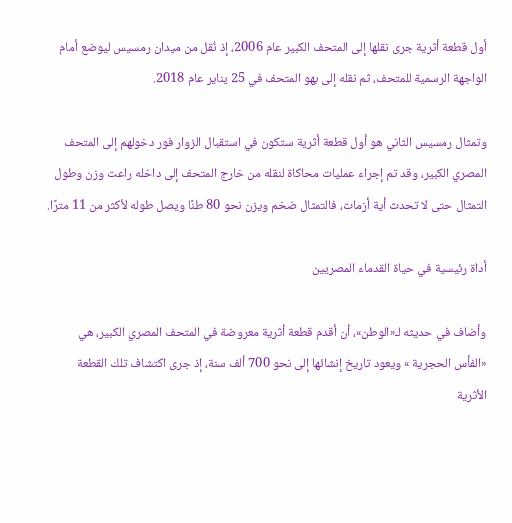أول قطعة أثرية جرى نقلها إلى المتحف الكبير عام 2006، إذ نُقل من ميدان رمسيس ليوضع أمام الواجهة الرسمية للمتحف، ثم نقله إلى بهو المتحف في 25 يناير عام 2018.

وتمثال رمسيس الثاني هو أول قطعة أثرية ستكون في استقبال الزوار فور دخولهم إلى المتحف المصري الكبير، وقد تم إجراء عمليات محاكاة لنقله من خارج المتحف إلى داخله راعت وزن وطول التمثال حتى لا تحدث أية أزمات، فالتمثال ضخم ويزن نحو 80 طنًا ويصل طوله لأكثر من 11 مترًا.

أداة رئيسية في حياة القدماء المصريين

وأضاف في حديثه لـ«الوطن»، أن أقدم قطعة أثرية معروضة في المتحف المصري الكبير، هي «الفأس الحجرية » ويعود تاريخ إنشائها إلى نحو 700 ألف سنة، إذ جرى اكتشاف تلك القطعة الأثرية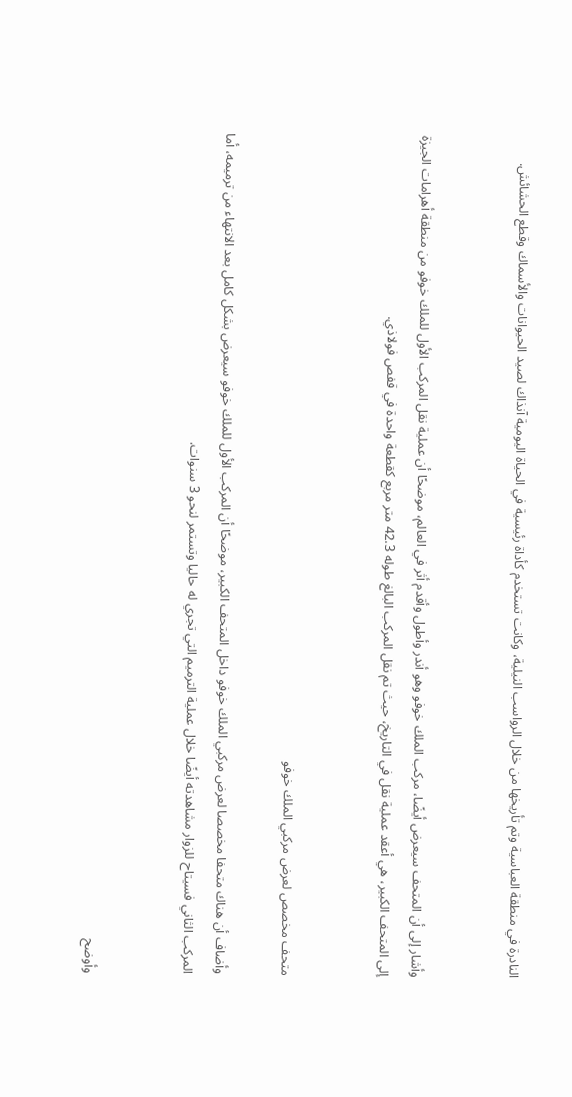النادرة في منطقة العباسية وتم تأريخها من خلال الرواسب النيلية، وكانت تستخدم كأداة رئيسية في الحياة اليومية آنذاك لصيد الحيوانات والأسماك وقطع الحشائش.


وأشار إلى أن المتحف سيعرض أيضًا، مركب الملك خوفو وهو أندر وأطول وأقدم أثر في العالم، موضحًا أن عملية نقل المركب الأول للملك خوفو من منطقة أهرامات الجيزة إلى المتحف الكبير، هي أعقد عملية نقل في التاريخ، حيث تم نقل المركب البالغ طوله 42.3 متر مربع كقطعة واحدة في قفص فولاذي.


متحف مخصص لعرض مركبي الملك خوفو

وأضاف أن هناك متحفا مخصصا لعرض مركبي الملك خوفو داخل المتحف الكبير، موضحًا أن المركب الأول للملك خوفو سيعرض بشكل كامل بعد الانتهاء من ترميمه، أما المركب الثاني فسيتاح للزوار مشاهدته أيضًا خلال عملية الترميم التي تجري له حاليا وتستمر لنحو 3 سنوات.


وأوضح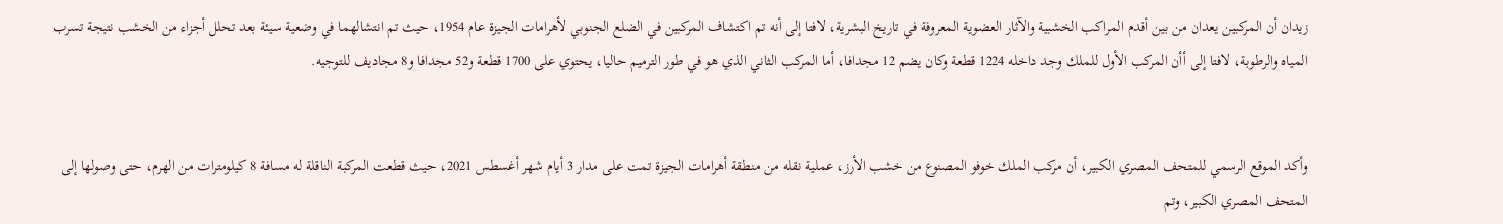زيدان أن المركبين يعدان من بين أقدم المراكب الخشبية والآثار العضوية المعروفة في تاريخ البشرية، لافتا إلى أنه تم اكتشاف المركبين في الضلع الجنوبي لأهرامات الجيزة عام 1954، حيث تم انتشالهما في وضعية سيئة بعد تحلل أجزاء من الخشب نتيجة تسرب المياه والرطوبة، لافتا إلى أأن المركب الأول للملك وجد داخله 1224 قطعة وكان يضم 12 مجدافا، أما المركب الثاني الذي هو في طور الترميم حاليا، يحتوي على 1700 قطعة و52 مجدافا و8 مجاديف للتوجيه.


وأكد الموقع الرسمي للمتحف المصري الكبير، أن مركب الملك خوفو المصنوع من خشب الأرز، عملية نقله من منطقة أهرامات الجيزة تمت على مدار 3 أيام شهر أغسطس 2021، حيث قطعت المركبة الناقلة له مسافة 8 كيلومترات من الهرم، حتى وصولها إلى المتحف المصري الكبير، وتم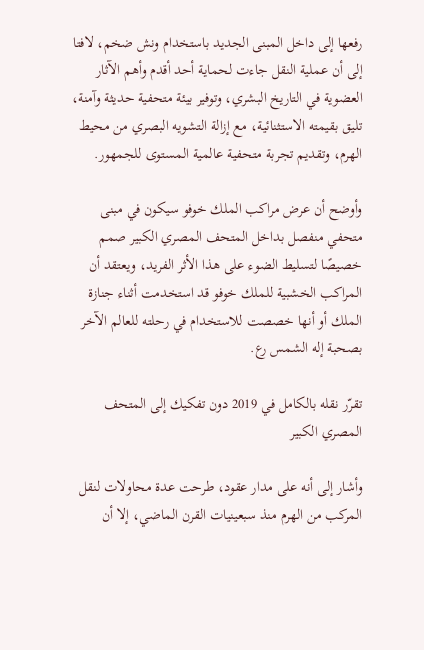رفعها إلى داخل المبنى الجديد باستخدام ونش ضخم، لافتا إلى أن عملية النقل جاءت لحماية أحد أقدم وأهم الآثار العضوية في التاريخ البشري، وتوفير بيئة متحفية حديثة وآمنة، تليق بقيمته الاستثنائية، مع إزالة التشويه البصري من محيط الهرم، وتقديم تجربة متحفية عالمية المستوى للجمهور.

وأوضح أن عرض مراكب الملك خوفو سيكون في مبنى متحفي منفصل بداخل المتحف المصري الكبير صمم خصيصًا لتسليط الضوء على هذا الأثر الفريد، ويعتقد أن المراكب الخشبية للملك خوفو قد استخدمت أثناء جنازة الملك أو أنها خصصت للاستخدام في رحلته للعالم الآخر بصحبة إله الشمس رع.

تقرّر نقله بالكامل في 2019 دون تفكيك إلى المتحف المصري الكبير

وأشار إلى أنه على مدار عقود، طرحت عدة محاولات لنقل المركب من الهرم منذ سبعينيات القرن الماضي، إلا أن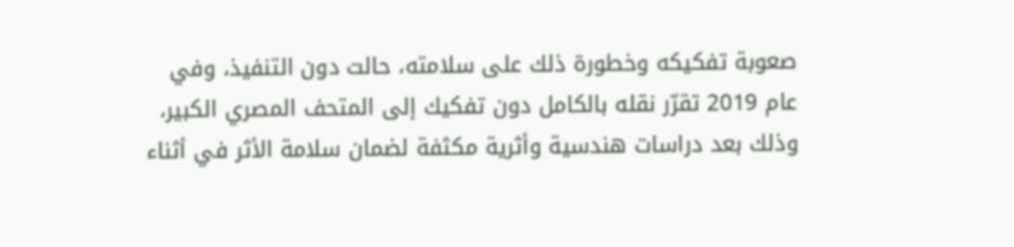صعوبة تفكيكه وخطورة ذلك على سلامته، حالت دون التنفيذ، وفي عام 2019 تقرّر نقله بالكامل دون تفكيك إلى المتحف المصري الكبير، وذلك بعد دراسات هندسية وأثرية مكثفة لضمان سلامة الأثر في أثناء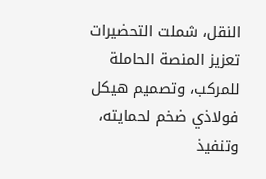النقل، شملت التحضيرات تعزيز المنصة الحاملة للمركب، وتصميم هيكل فولاذي ضخم لحمايته، وتنفيذ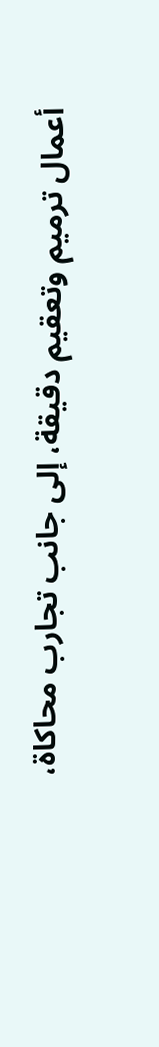أعمال ترميم وتعقيم دقيقة، إلى جانب تجارب محاكاة،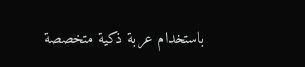باستخدام عربة ذكية متخصصة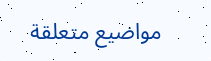مواضيع متعلقة